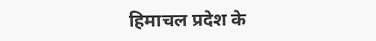हिमाचल प्रदेश के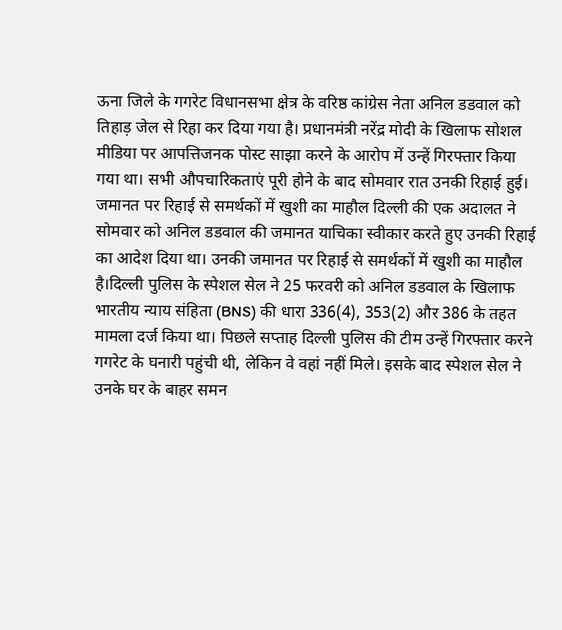ऊना जिले के गगरेट विधानसभा क्षेत्र के वरिष्ठ कांग्रेस नेता अनिल डडवाल को तिहाड़ जेल से रिहा कर दिया गया है। प्रधानमंत्री नरेंद्र मोदी के खिलाफ सोशल मीडिया पर आपत्तिजनक पोस्ट साझा करने के आरोप में उन्हें गिरफ्तार किया गया था। सभी औपचारिकताएं पूरी होने के बाद सोमवार रात उनकी रिहाई हुई। जमानत पर रिहाई से समर्थकों में खुशी का माहौल दिल्ली की एक अदालत ने सोमवार को अनिल डडवाल की जमानत याचिका स्वीकार करते हुए उनकी रिहाई का आदेश दिया था। उनकी जमानत पर रिहाई से समर्थकों में खुशी का माहौल है।दिल्ली पुलिस के स्पेशल सेल ने 25 फरवरी को अनिल डडवाल के खिलाफ भारतीय न्याय संहिता (BNS) की धारा 336(4), 353(2) और 386 के तहत मामला दर्ज किया था। पिछले सप्ताह दिल्ली पुलिस की टीम उन्हें गिरफ्तार करने गगरेट के घनारी पहुंची थी, लेकिन वे वहां नहीं मिले। इसके बाद स्पेशल सेल ने उनके घर के बाहर समन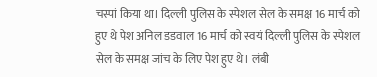चस्पां किया था। दिल्ली पुलिस के स्पेशल सेल के समक्ष 16 मार्च को हुए थे पेश अनिल डडवाल 16 मार्च को स्वयं दिल्ली पुलिस के स्पेशल सेल के समक्ष जांच के लिए पेश हुए थे। लंबी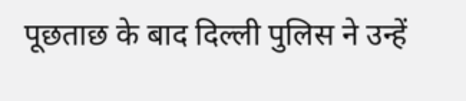पूछताछ के बाद दिल्ली पुलिस ने उन्हें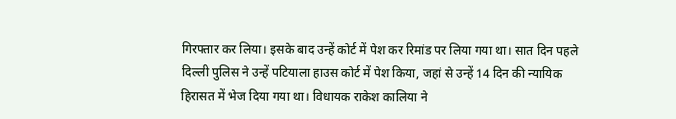गिरफ्तार कर लिया। इसके बाद उन्हें कोर्ट में पेश कर रिमांड पर लिया गया था। सात दिन पहले दिल्ली पुलिस ने उन्हें पटियाला हाउस कोर्ट में पेश किया, जहां से उन्हें 14 दिन की न्यायिक हिरासत में भेज दिया गया था। विधायक राकेश कालिया ने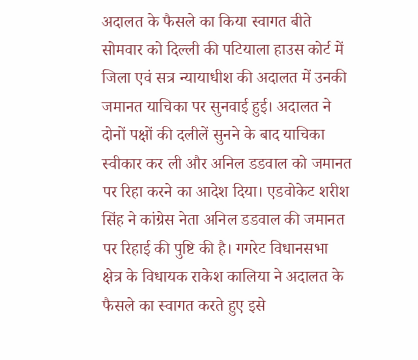अदालत के फैसले का किया स्वागत बीते सोमवार को दिल्ली की पटियाला हाउस कोर्ट में जिला एवं सत्र न्यायाधीश की अदालत में उनकी जमानत याचिका पर सुनवाई हुई। अदालत ने दोनों पक्षों की दलीलें सुनने के बाद याचिका स्वीकार कर ली और अनिल डडवाल को जमानत पर रिहा करने का आदेश दिया। एडवोकेट शरीश सिंह ने कांग्रेस नेता अनिल डडवाल की जमानत पर रिहाई की पुष्टि की है। गगरेट विधानसभा क्षेत्र के विधायक राकेश कालिया ने अदालत के फैसले का स्वागत करते हुए इसे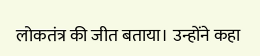लोकतंत्र की जीत बताया। उन्होंने कहा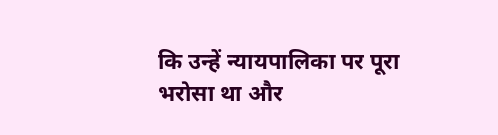कि उन्हें न्यायपालिका पर पूरा भरोसा था और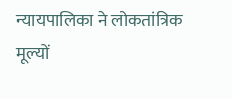न्यायपालिका ने लोकतांत्रिक मूल्यों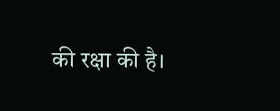की रक्षा की है।